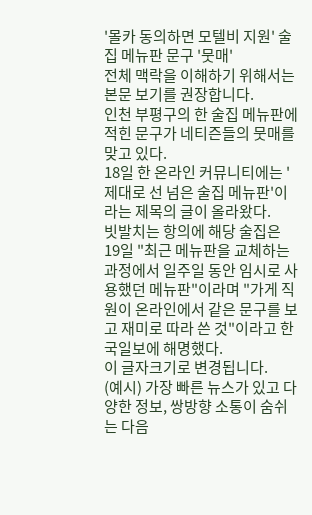'몰카 동의하면 모텔비 지원' 술집 메뉴판 문구 '뭇매'
전체 맥락을 이해하기 위해서는 본문 보기를 권장합니다.
인천 부평구의 한 술집 메뉴판에 적힌 문구가 네티즌들의 뭇매를 맞고 있다.
18일 한 온라인 커뮤니티에는 '제대로 선 넘은 술집 메뉴판'이라는 제목의 글이 올라왔다.
빗발치는 항의에 해당 술집은 19일 "최근 메뉴판을 교체하는 과정에서 일주일 동안 임시로 사용했던 메뉴판"이라며 "가게 직원이 온라인에서 같은 문구를 보고 재미로 따라 쓴 것"이라고 한국일보에 해명했다.
이 글자크기로 변경됩니다.
(예시) 가장 빠른 뉴스가 있고 다양한 정보, 쌍방향 소통이 숨쉬는 다음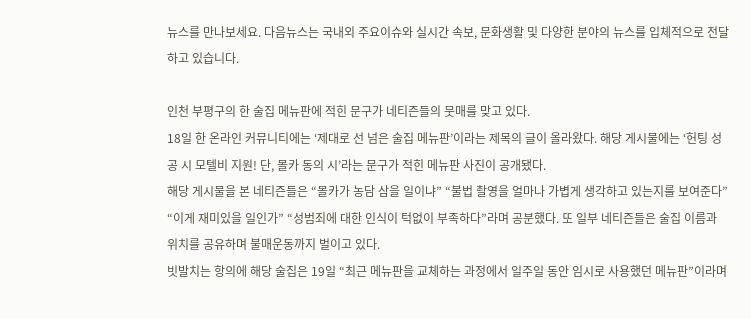뉴스를 만나보세요. 다음뉴스는 국내외 주요이슈와 실시간 속보, 문화생활 및 다양한 분야의 뉴스를 입체적으로 전달하고 있습니다.

인천 부평구의 한 술집 메뉴판에 적힌 문구가 네티즌들의 뭇매를 맞고 있다.
18일 한 온라인 커뮤니티에는 ‘제대로 선 넘은 술집 메뉴판’이라는 제목의 글이 올라왔다. 해당 게시물에는 ‘헌팅 성공 시 모텔비 지원! 단, 몰카 동의 시’라는 문구가 적힌 메뉴판 사진이 공개됐다.
해당 게시물을 본 네티즌들은 “몰카가 농담 삼을 일이냐” “불법 촬영을 얼마나 가볍게 생각하고 있는지를 보여준다” “이게 재미있을 일인가” “성범죄에 대한 인식이 턱없이 부족하다”라며 공분했다. 또 일부 네티즌들은 술집 이름과 위치를 공유하며 불매운동까지 벌이고 있다.
빗발치는 항의에 해당 술집은 19일 “최근 메뉴판을 교체하는 과정에서 일주일 동안 임시로 사용했던 메뉴판”이라며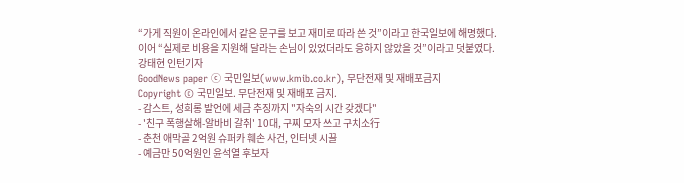“가게 직원이 온라인에서 같은 문구를 보고 재미로 따라 쓴 것”이라고 한국일보에 해명했다.
이어 “실제로 비용을 지원해 달라는 손님이 있었더라도 응하지 않았을 것”이라고 덧붙였다.
강태현 인턴기자
GoodNews paper ⓒ 국민일보(www.kmib.co.kr), 무단전재 및 재배포금지
Copyright © 국민일보. 무단전재 및 재배포 금지.
- 감스트, 성희롱 발언에 세금 추징까지 "자숙의 시간 갖겠다"
- '친구 폭행살해-알바비 갈취' 10대, 구찌 모자 쓰고 구치소行
- 춘천 애막골 2억원 슈퍼카 훼손 사건, 인터넷 시끌
- 예금만 50억원인 윤석열 후보자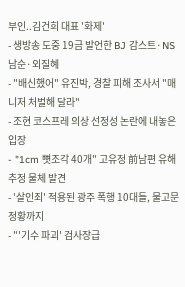부인..김건희 대표 '화제'
- 생방송 도중 19금 발언한 BJ 감스트·NS남순·외질혜
- "배신했어" 유진박, 경찰 피해 조사서 "매니저 처벌해 달라"
- 조현 코스프레 의상 선정성 논란에 내놓은 입장
- "1cm 뼛조각 40개" 고유정 前남편 유해 추정 물체 발견
- '살인죄' 적용된 광주 폭행 10대들, 물고문 정황까지
- "'기수 파괴' 검사장급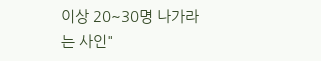이상 20~30명 나가라는 사인"